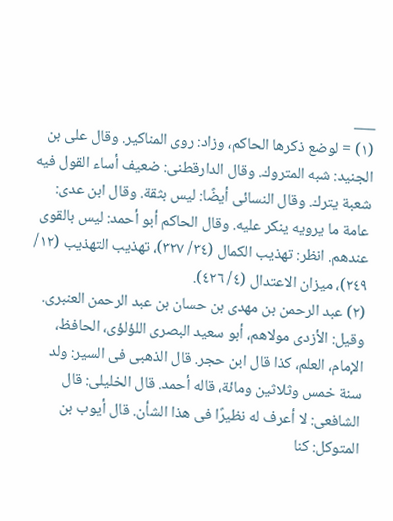___
(١) = لوضع ذكرها الحاكم، وزاد: روى المناكير. وقال على بن الجنيد: شبه المتروك. وقال الدارقطنى: ضعيف أساء القول فيه شعبة يترك. وقال النسائى أيضًا: ليس بثقة. وقال ابن عدى: عامة ما يرويه ينكر عليه. وقال الحاكم أبو أحمد: ليس بالقوى عندهم. انظر: تهذيب الكمال (٣٤/ ٣٢٧)، تهذيب التهذيب (١٢/ ٢٤٩)، ميزان الاعتدال (٤/ ٤٢٦).
(٢) عبد الرحمن بن مهدى بن حسان بن عبد الرحمن العنبرى. وقيل: الأزدى مولاهم، أبو سعيد البصرى اللؤلؤى، الحافظ، الإمام، العلم، كذا قال ابن حجر. قال الذهبى فى السير: ولد سنة خمس وثلاثين ومائة، قاله أحمد. قال الخليلى: قال الشافعى: لا أعرف له نظيرًا فى هذا الشأن. قال أيوب بن المتوكل: كنا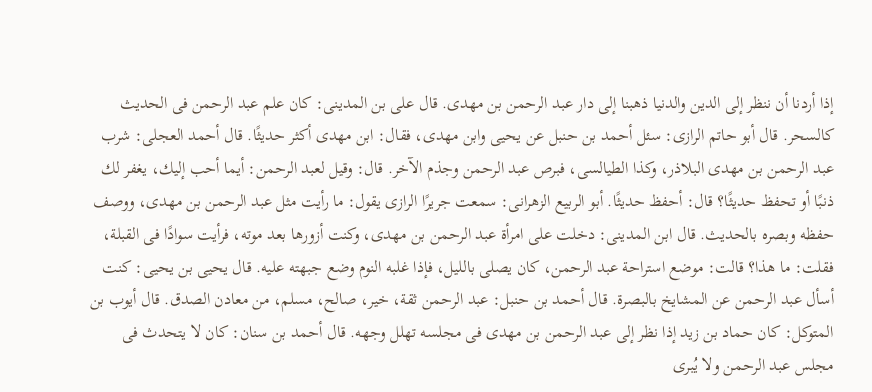إذا أردنا أن ننظر إلى الدين والدنيا ذهبنا إلى دار عبد الرحمن بن مهدى. قال على بن المدينى: كان علم عبد الرحمن فى الحديث كالسحر. قال أبو حاتم الرازى: سئل أحمد بن حنبل عن يحيى وابن مهدى، فقال: ابن مهدى أكثر حديثًا. قال أحمد العجلى: شرب عبد الرحمن بن مهدى البلاذر، وكذا الطيالسى، فبرص عبد الرحمن وجذم الآخر. قال: وقيل لعبد الرحمن: أيما أحب إليك، يغفر لك ذنبًا أو تحفظ حديثًا؟ قال: أحفظ حديثًا. أبو الربيع الزهرانى: سمعت جريرًا الرازى يقول: ما رأيت مثل عبد الرحمن بن مهدى، ووصف حفظه وبصره بالحديث. قال ابن المدينى: دخلت على امرأة عبد الرحمن بن مهدى، وكنت أزورها بعد موته، فرأيت سوادًا فى القبلة، فقلت: ما هذا؟ قالت: موضع استراحة عبد الرحمن، كان يصلى بالليل، فإذا غلبه النوم وضع جبهته عليه. قال يحيى بن يحيى: كنت أسأل عبد الرحمن عن المشايخ بالبصرة. قال أحمد بن حنبل: عبد الرحمن ثقة، خير، صالح، مسلم، من معادن الصدق. قال أيوب بن المتوكل: كان حماد بن زيد إذا نظر إلى عبد الرحمن بن مهدى فى مجلسه تهلل وجهه. قال أحمد بن سنان: كان لا يتحدث فى مجلس عبد الرحمن ولا يُبرى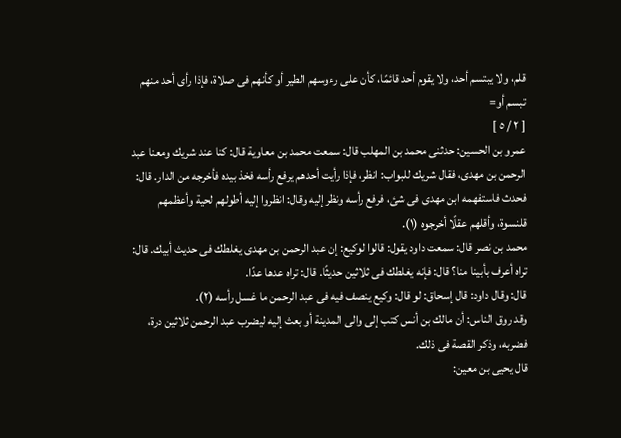قلم، ولا يبتسم أحد، ولا يقوم أحد قائمًا، كأن على رءوسهم الطير أو كأنهم فى صلاة، فإذا رأى أحد منهم تبسم أو=
[ ٢ / ٥ ]
عمرو بن الحسين: حدثنى محمد بن المهلب قال: سمعت محمد بن معاوية قال: كنا عند شريك ومعنا عبد الرحمن بن مهدى، فقال شريك للبواب: انظر، فإذا رأيت أحدهم يرفع رأسه فخذ بيده فأخرجه من الدار. قال: فحدث فاستفهمه ابن مهدى فى شئ، فرفع رأسه ونظر إليه وقال: انظروا إليه أطولهم لحية وأعظمهم قلنسوة، وأقلهم عقلًا أخرجوه (١).
محمد بن نصر قال: سمعت داود يقول: قالوا لوكيع: إن عبد الرحمن بن مهدى يغلطك فى حديث أبيك. قال: تراه أعرف بأبينا منا؟ قال: فإنه يغلطك فى ثلاثين حديثًا. قال: تراه عدها عدًا.
قال: وقال داود: قال إسحاق: لو قال: وكيع ينصف فيه فى عبد الرحمن ما غسل رأسه (٢).
وقد روق الناس: أن مالك بن أنس كتب إلى والى المدينة أو بعث إليه ليضرب عبد الرحمن ثلاثين درة، فضربه، وذكر القصة فى ذلك.
قال يحيى بن معين: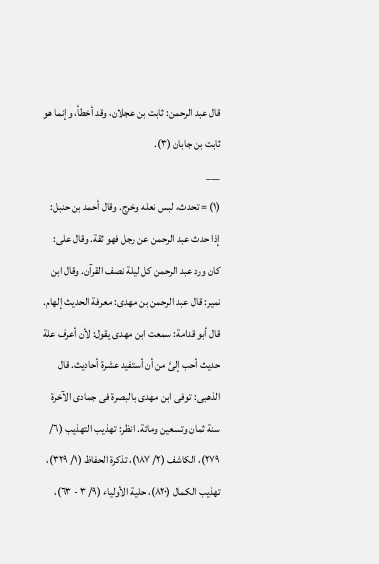قال عبد الرحمن: ثابت بن عجلان، وقد أخطأ، وإنما هو ثابت بن جابان (٣).
___
(١) = تحدث، لبس نعله وخرج. وقال أحمد بن حنبل: إذا حدث عبد الرحمن عن رجل فهو ثقة. وقال على: كان ورد عبد الرحمن كل ليلة نصف القرآن. وقال ابن نمير: قال عبد الرحمن بن مهدى: معرفة الحديث إلهام. قال أبو قدامة: سمعت ابن مهدى يقول: لأن أعرف علة حديث أحب إلىَّ من أن أستفيد عشرة أحاديث. قال الذهبى: توفى ابن مهدى بالبصرة فى جمادى الآخرة سنة ثمان وتسعين ومائة. انظر: تهذيب التهذيب (٦/ ٢٧٩)، الكاشف (٢/ ١٨٧)، تذكرة الحفاظ (١/ ٣٢٩)، تهذيب الكمال (٨٢٠)، حلية الأولياء (٩/ ٣ - ٦٣)،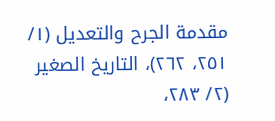مقدمة الجرح والتعديل (١/ ٢٥١، ٢٦٢)، التاريخ الصغير (٢/ ٢٨٣،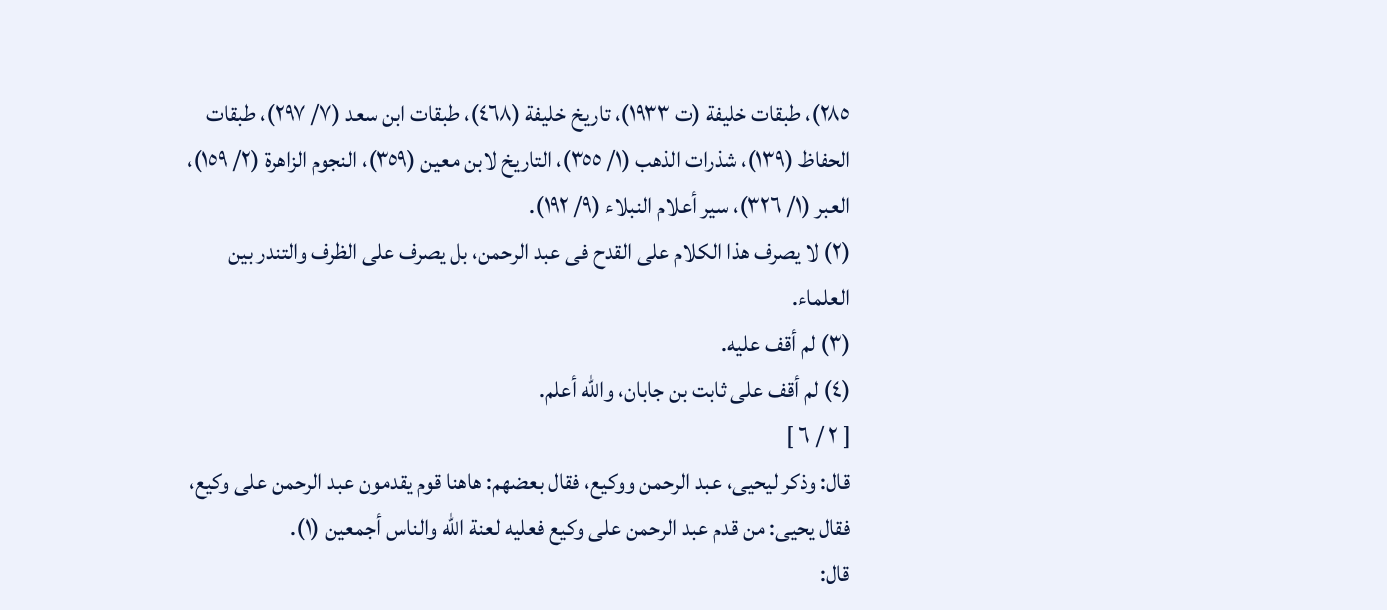٢٨٥)، طبقات خليفة (ت ١٩٣٣)، تاريخ خليفة (٤٦٨)، طبقات ابن سعد (٧/ ٢٩٧)، طبقات الحفاظ (١٣٩)، شذرات الذهب (١/ ٣٥٥)، التاريخ لابن معين (٣٥٩)، النجوم الزاهرة (٢/ ١٥٩)، العبر (١/ ٣٢٦)، سير أعلام النبلاء (٩/ ١٩٢).
(٢) لا يصرف هذا الكلام على القدح فى عبد الرحمن، بل يصرف على الظرف والتندر بين العلماء.
(٣) لم أقف عليه.
(٤) لم أقف على ثابت بن جابان، والله أعلم.
[ ٢ / ٦ ]
قال: وذكر ليحيى، عبد الرحمن ووكيع، فقال بعضهم: هاهنا قوم يقدمون عبد الرحمن على وكيع، فقال يحيى: من قدم عبد الرحمن على وكيع فعليه لعنة الله والناس أجمعين (١).
قال: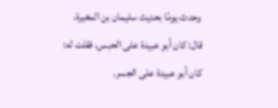وحدث يومًا بحديث سليمان بن المغيرة، قال: كان أبو عبيدة على الحبس، فقلت له: كان أبو عبيدة على الجسر.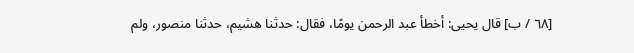[٦٨ / ب] قال يحيى: أخطأ عبد الرحمن يومًا، فقال: حدثنا هشيم، حدثنا منصور، ولم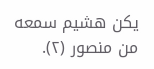يكن هشيم سمعه من منصور (٢).